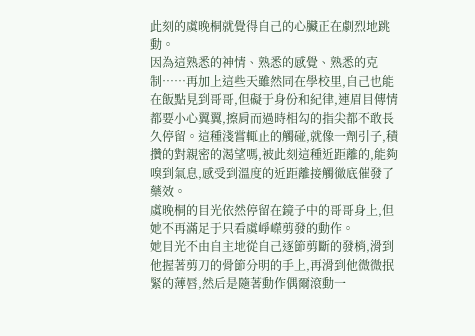此刻的虞晚桐就覺得自己的心臟正在劇烈地跳動。
因為這熟悉的神情、熟悉的感覺、熟悉的克制……再加上這些天雖然同在學校里,自己也能在飯點見到哥哥,但礙于身份和紀律,連眉目傳情都要小心翼翼,擦肩而過時相勾的指尖都不敢長久停留。這種淺嘗輒止的觸碰,就像一劑引子,積攢的對親密的渴望嗎,被此刻這種近距離的,能夠嗅到氣息,感受到溫度的近距離接觸徹底催發了藥效。
虞晚桐的目光依然停留在鏡子中的哥哥身上,但她不再滿足于只看虞崢嶸剪發的動作。
她目光不由自主地從自己逐節剪斷的發梢,滑到他握著剪刀的骨節分明的手上,再滑到他微微抿緊的薄唇,然后是隨著動作偶爾滾動一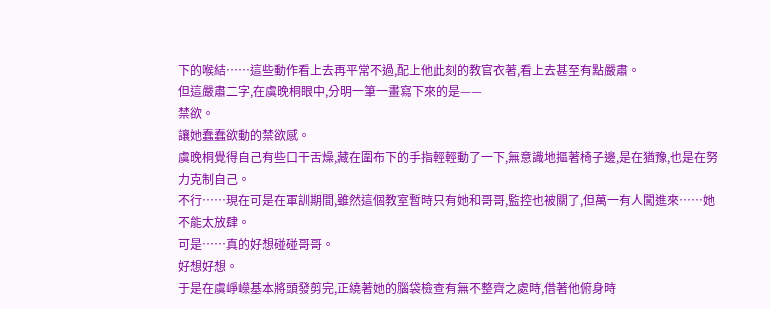下的喉結……這些動作看上去再平常不過,配上他此刻的教官衣著,看上去甚至有點嚴肅。
但這嚴肅二字,在虞晚桐眼中,分明一筆一畫寫下來的是——
禁欲。
讓她蠢蠢欲動的禁欲感。
虞晚桐覺得自己有些口干舌燥,藏在圍布下的手指輕輕動了一下,無意識地摳著椅子邊,是在猶豫,也是在努力克制自己。
不行……現在可是在軍訓期間,雖然這個教室暫時只有她和哥哥,監控也被關了,但萬一有人闖進來……她不能太放肆。
可是……真的好想碰碰哥哥。
好想好想。
于是在虞崢嶸基本將頭發剪完,正繞著她的腦袋檢查有無不整齊之處時,借著他俯身時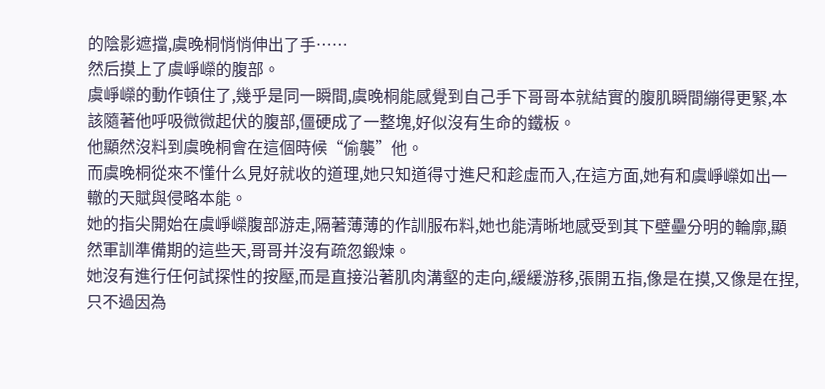的陰影遮擋,虞晚桐悄悄伸出了手……
然后摸上了虞崢嶸的腹部。
虞崢嶸的動作頓住了,幾乎是同一瞬間,虞晚桐能感覺到自己手下哥哥本就結實的腹肌瞬間繃得更緊,本該隨著他呼吸微微起伏的腹部,僵硬成了一整塊,好似沒有生命的鐵板。
他顯然沒料到虞晚桐會在這個時候“偷襲”他。
而虞晚桐從來不懂什么見好就收的道理,她只知道得寸進尺和趁虛而入,在這方面,她有和虞崢嶸如出一轍的天賦與侵略本能。
她的指尖開始在虞崢嶸腹部游走,隔著薄薄的作訓服布料,她也能清晰地感受到其下壁壘分明的輪廓,顯然軍訓準備期的這些天,哥哥并沒有疏忽鍛煉。
她沒有進行任何試探性的按壓,而是直接沿著肌肉溝壑的走向,緩緩游移,張開五指,像是在摸,又像是在捏,只不過因為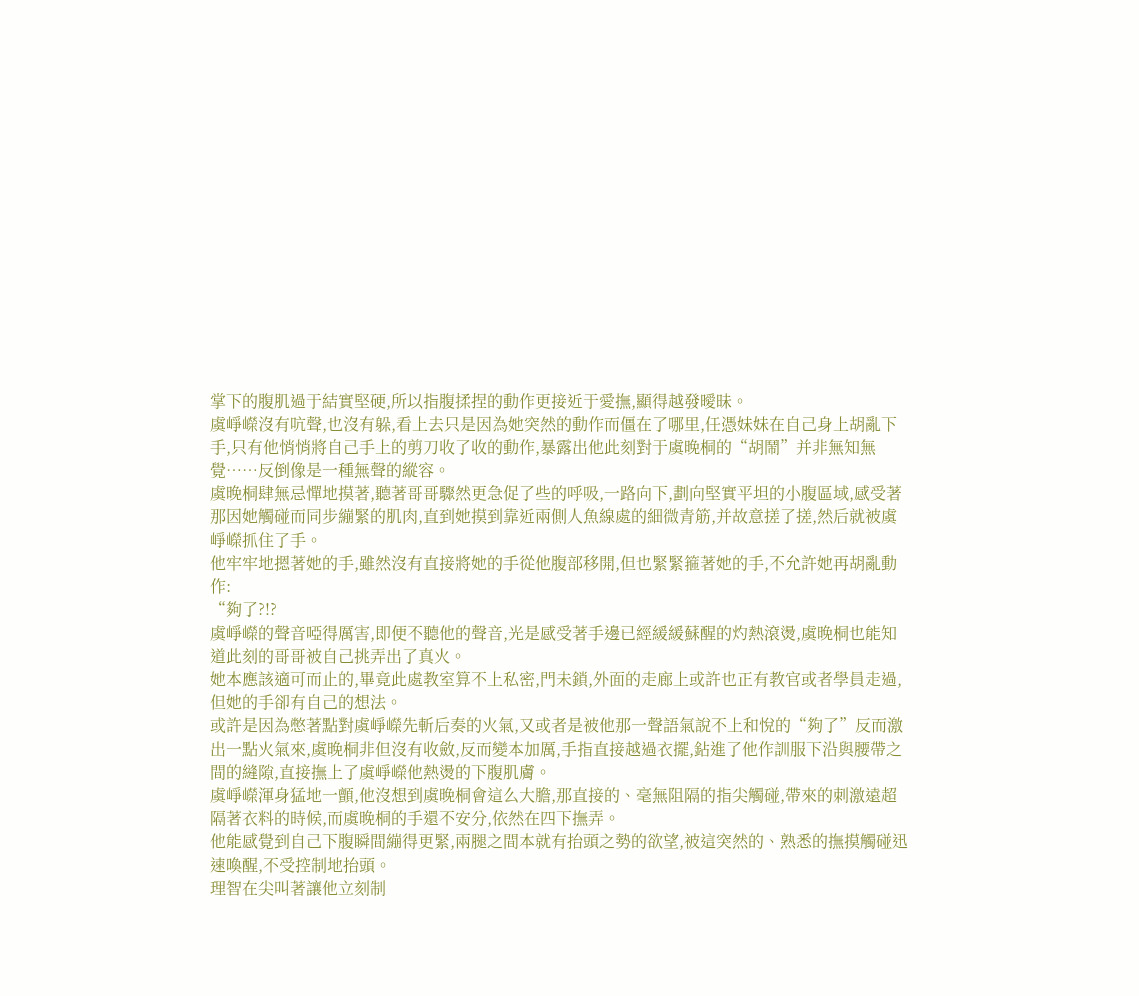掌下的腹肌過于結實堅硬,所以指腹揉捏的動作更接近于愛撫,顯得越發曖昧。
虞崢嶸沒有吭聲,也沒有躲,看上去只是因為她突然的動作而僵在了哪里,任憑妹妹在自己身上胡亂下手,只有他悄悄將自己手上的剪刀收了收的動作,暴露出他此刻對于虞晚桐的“胡鬧”并非無知無覺……反倒像是一種無聲的縱容。
虞晚桐肆無忌憚地摸著,聽著哥哥驟然更急促了些的呼吸,一路向下,劃向堅實平坦的小腹區域,感受著那因她觸碰而同步繃緊的肌肉,直到她摸到靠近兩側人魚線處的細微青筋,并故意搓了搓,然后就被虞崢嶸抓住了手。
他牢牢地摁著她的手,雖然沒有直接將她的手從他腹部移開,但也緊緊箍著她的手,不允許她再胡亂動作:
“夠了?!?
虞崢嶸的聲音啞得厲害,即便不聽他的聲音,光是感受著手邊已經緩緩蘇醒的灼熱滾燙,虞晚桐也能知道此刻的哥哥被自己挑弄出了真火。
她本應該適可而止的,畢竟此處教室算不上私密,門未鎖,外面的走廊上或許也正有教官或者學員走過,但她的手卻有自己的想法。
或許是因為憋著點對虞崢嶸先斬后奏的火氣,又或者是被他那一聲語氣說不上和悅的“夠了”反而激出一點火氣來,虞晚桐非但沒有收斂,反而變本加厲,手指直接越過衣擺,鉆進了他作訓服下沿與腰帶之間的縫隙,直接撫上了虞崢嶸他熱燙的下腹肌膚。
虞崢嶸渾身猛地一顫,他沒想到虞晚桐會這么大膽,那直接的、毫無阻隔的指尖觸碰,帶來的刺激遠超隔著衣料的時候,而虞晚桐的手還不安分,依然在四下撫弄。
他能感覺到自己下腹瞬間繃得更緊,兩腿之間本就有抬頭之勢的欲望,被這突然的、熟悉的撫摸觸碰迅速喚醒,不受控制地抬頭。
理智在尖叫著讓他立刻制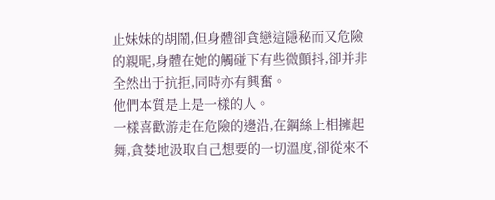止妹妹的胡鬧,但身體卻貪戀這隱秘而又危險的親昵,身體在她的觸碰下有些微顫抖,卻并非全然出于抗拒,同時亦有興奮。
他們本質是上是一樣的人。
一樣喜歡游走在危險的邊沿,在鋼絲上相擁起舞,貪婪地汲取自己想要的一切溫度,卻從來不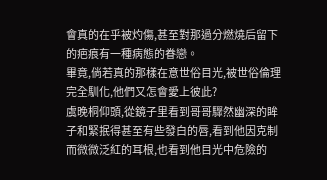會真的在乎被灼傷,甚至對那過分燃燒后留下的疤痕有一種病態的眷戀。
畢竟,倘若真的那樣在意世俗目光,被世俗倫理完全馴化,他們又怎會愛上彼此?
虞晚桐仰頭,從鏡子里看到哥哥驟然幽深的眸子和緊抿得甚至有些發白的唇,看到他因克制而微微泛紅的耳根,也看到他目光中危險的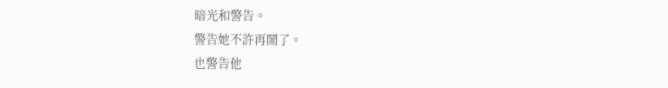暗光和警告。
警告她不許再鬧了。
也警告他